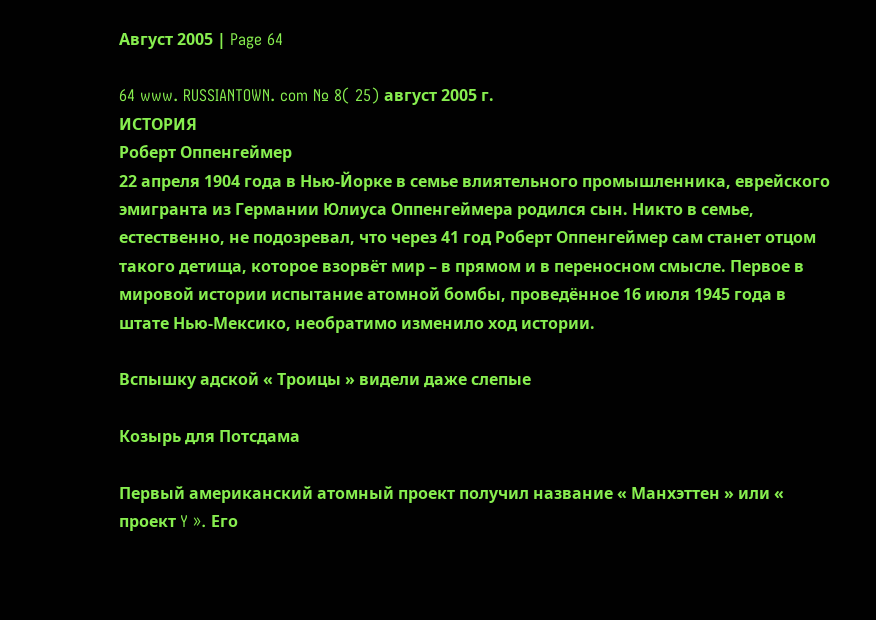Август 2005 | Page 64

64 www. RUSSIANTOWN. com № 8( 25) август 2005 г.
ИСТОРИЯ
Роберт Оппенгеймер
22 апреля 1904 года в Нью-Йорке в семье влиятельного промышленника, еврейского эмигранта из Германии Юлиуса Оппенгеймера родился сын. Никто в семье, естественно, не подозревал, что через 41 год Роберт Оппенгеймер сам станет отцом такого детища, которое взорвёт мир – в прямом и в переносном смысле. Первое в мировой истории испытание атомной бомбы, проведённое 16 июля 1945 года в штате Нью-Мексико, необратимо изменило ход истории.

Вспышку адской « Троицы » видели даже слепые

Козырь для Потсдама

Первый американский атомный проект получил название « Манхэттен » или « проект Y ». Его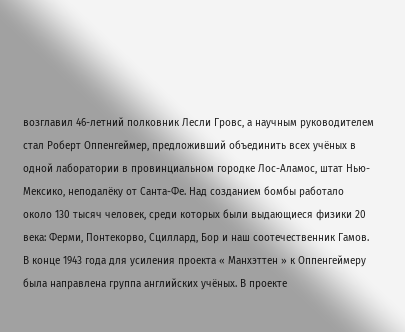возглавил 46-летний полковник Лесли Гровс, а научным руководителем стал Роберт Оппенгеймер, предложивший объединить всех учёных в одной лаборатории в провинциальном городке Лос-Аламос, штат Нью-Мексико, неподалёку от Санта-Фе. Над созданием бомбы работало около 130 тысяч человек, среди которых были выдающиеся физики 20 века: Ферми, Понтекорво, Сциллард, Бор и наш соотечественник Гамов. В конце 1943 года для усиления проекта « Манхэттен » к Оппенгеймеру была направлена группа английских учёных. В проекте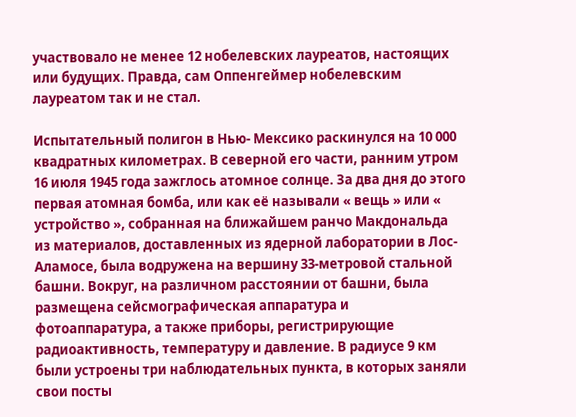участвовало не менее 12 нобелевских лауреатов, настоящих или будущих. Правда, сам Оппенгеймер нобелевским лауреатом так и не стал.

Испытательный полигон в Нью- Мексико раскинулся на 10 000 квадратных километрах. В северной его части, ранним утром 16 июля 1945 года зажглось атомное солнце. За два дня до этого первая атомная бомба, или как её называли « вещь » или « устройство », собранная на ближайшем ранчо Макдональда из материалов, доставленных из ядерной лаборатории в Лос-Аламосе, была водружена на вершину 33-метровой стальной башни. Вокруг, на различном расстоянии от башни, была размещена сейсмографическая аппаратура и фотоаппаратура, а также приборы, регистрирующие радиоактивность, температуру и давление. В радиусе 9 км были устроены три наблюдательных пункта, в которых заняли свои посты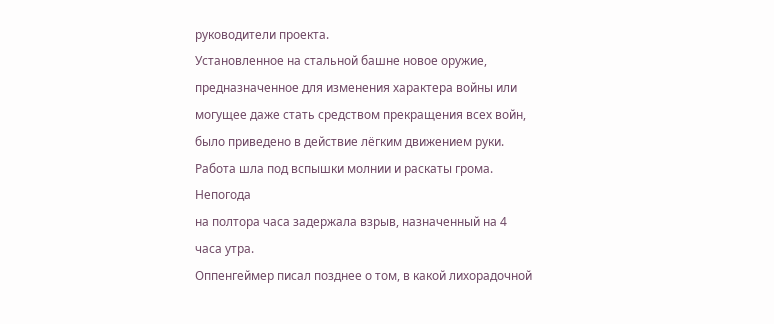руководители проекта.
Установленное на стальной башне новое оружие, предназначенное для изменения характера войны или могущее даже стать средством прекращения всех войн, было приведено в действие лёгким движением руки. Работа шла под вспышки молнии и раскаты грома. Непогода
на полтора часа задержала взрыв, назначенный на 4 часа утра.
Оппенгеймер писал позднее о том, в какой лихорадочной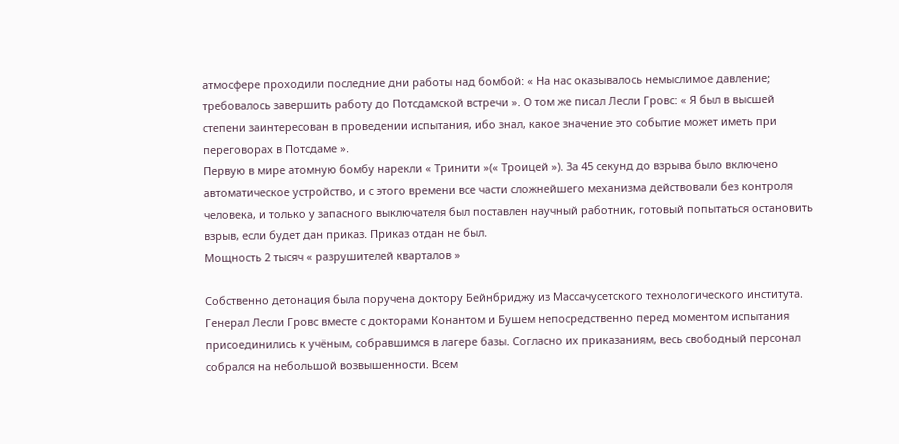атмосфере проходили последние дни работы над бомбой: « На нас оказывалось немыслимое давление; требовалось завершить работу до Потсдамской встречи ». О том же писал Лесли Гровс: « Я был в высшей степени заинтересован в проведении испытания, ибо знал, какое значение это событие может иметь при переговорах в Потсдаме ».
Первую в мире атомную бомбу нарекли « Тринити »(« Троицей »). За 45 секунд до взрыва было включено автоматическое устройство, и с этого времени все части сложнейшего механизма действовали без контроля человека, и только у запасного выключателя был поставлен научный работник, готовый попытаться остановить взрыв, если будет дан приказ. Приказ отдан не был.
Мощность 2 тысяч « разрушителей кварталов »

Собственно детонация была поручена доктору Бейнбриджу из Массачусетского технологического института. Генерал Лесли Гровс вместе с докторами Конантом и Бушем непосредственно перед моментом испытания присоединились к учёным, собравшимся в лагере базы. Согласно их приказаниям, весь свободный персонал собрался на небольшой возвышенности. Всем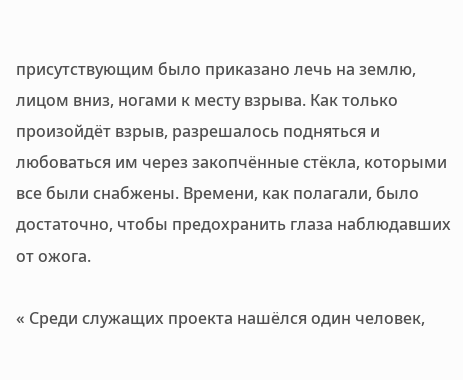присутствующим было приказано лечь на землю, лицом вниз, ногами к месту взрыва. Как только произойдёт взрыв, разрешалось подняться и любоваться им через закопчённые стёкла, которыми все были снабжены. Времени, как полагали, было достаточно, чтобы предохранить глаза наблюдавших от ожога.

« Среди служащих проекта нашёлся один человек,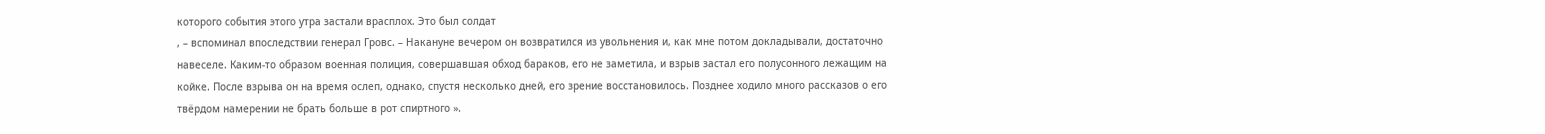которого события этого утра застали врасплох. Это был солдат
, – вспоминал впоследствии генерал Гровс. – Накануне вечером он возвратился из увольнения и, как мне потом докладывали, достаточно навеселе. Каким-то образом военная полиция, совершавшая обход бараков, его не заметила, и взрыв застал его полусонного лежащим на койке. После взрыва он на время ослеп, однако, спустя несколько дней, его зрение восстановилось. Позднее ходило много рассказов о его твёрдом намерении не брать больше в рот спиртного ».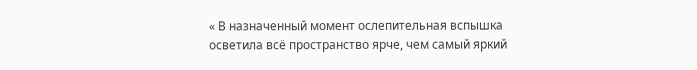« В назначенный момент ослепительная вспышка осветила всё пространство ярче, чем самый яркий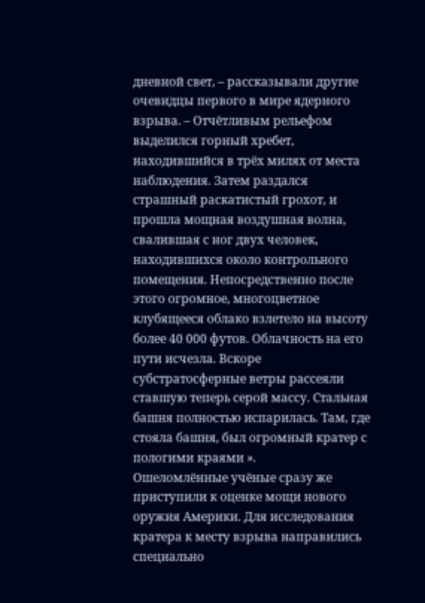дневной свет, – рассказывали другие очевидцы первого в мире ядерного взрыва. – Отчётливым рельефом выделился горный хребет, находившийся в трёх милях от места наблюдения. Затем раздался страшный раскатистый грохот, и прошла мощная воздушная волна, свалившая с ног двух человек, находившихся около контрольного помещения. Непосредственно после этого огромное, многоцветное клубящееся облако взлетело на высоту более 40 000 футов. Облачность на его пути исчезла. Вскоре субстратосферные ветры рассеяли ставшую теперь серой массу. Стальная башня полностью испарилась. Там, где стояла башня, был огромный кратер с пологими краями ».
Ошеломлённые учёные сразу же приступили к оценке мощи нового оружия Америки. Для исследования кратера к месту взрыва направились специально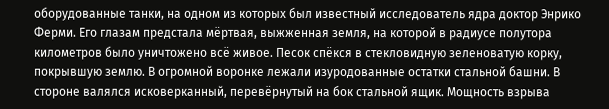оборудованные танки, на одном из которых был известный исследователь ядра доктор Энрико Ферми. Его глазам предстала мёртвая, выжженная земля, на которой в радиусе полутора километров было уничтожено всё живое. Песок спёкся в стекловидную зеленоватую корку, покрывшую землю. В огромной воронке лежали изуродованные остатки стальной башни. В стороне валялся исковерканный, перевёрнутый на бок стальной ящик. Мощность взрыва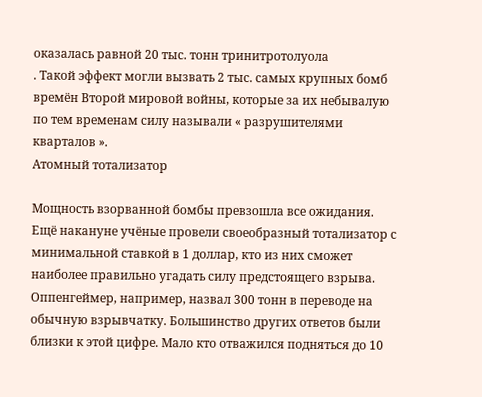оказалась равной 20 тыс. тонн тринитротолуола
. Такой эффект могли вызвать 2 тыс. самых крупных бомб времён Второй мировой войны, которые за их небывалую по тем временам силу называли « разрушителями кварталов ».
Атомный тотализатор

Мощность взорванной бомбы превзошла все ожидания. Ещё накануне учёные провели своеобразный тотализатор с минимальной ставкой в 1 доллар, кто из них сможет наиболее правильно угадать силу предстоящего взрыва. Оппенгеймер, например, назвал 300 тонн в переводе на обычную взрывчатку. Большинство других ответов были близки к этой цифре. Мало кто отважился подняться до 10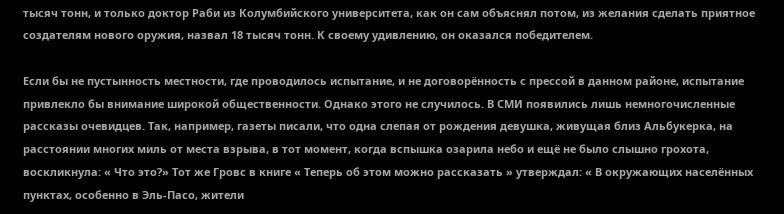тысяч тонн, и только доктор Раби из Колумбийского университета, как он сам объяснял потом, из желания сделать приятное создателям нового оружия, назвал 18 тысяч тонн. К своему удивлению, он оказался победителем.

Если бы не пустынность местности, где проводилось испытание, и не договорённость с прессой в данном районе, испытание привлекло бы внимание широкой общественности. Однако этого не случилось. В СМИ появились лишь немногочисленные рассказы очевидцев. Так, например, газеты писали, что одна слепая от рождения девушка, живущая близ Альбукерка, на расстоянии многих миль от места взрыва, в тот момент, когда вспышка озарила небо и ещё не было слышно грохота, воскликнула: « Что это?» Тот же Гровс в книге « Теперь об этом можно рассказать » утверждал: « В окружающих населённых пунктах, особенно в Эль-Пасо, жители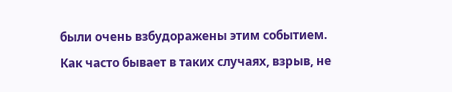были очень взбудоражены этим событием. Как часто бывает в таких случаях, взрыв, не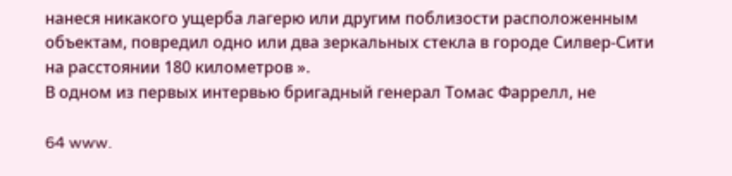нанеся никакого ущерба лагерю или другим поблизости расположенным объектам, повредил одно или два зеркальных стекла в городе Силвер-Сити на расстоянии 180 километров ».
В одном из первых интервью бригадный генерал Томас Фаррелл, не

64 www.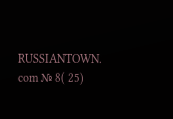RUSSIANTOWN. com № 8( 25)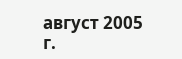август 2005 г.